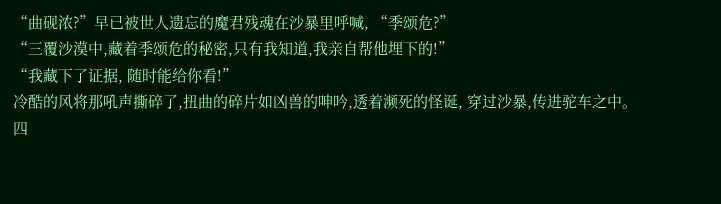“曲砚浓?”早已被世人遗忘的魔君残魂在沙暴里呼喊, “季颂危?”
“三覆沙漠中,藏着季颂危的秘密,只有我知道,我亲自帮他埋下的!”
“我藏下了证据, 随时能给你看!”
冷酷的风将那吼声撕碎了,扭曲的碎片如凶兽的呻吟,透着濒死的怪诞, 穿过沙暴,传进驼车之中。
四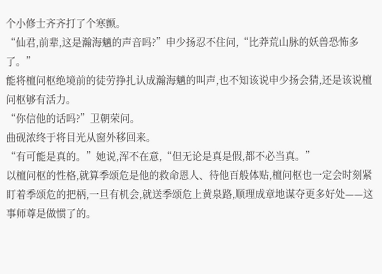个小修士齐齐打了个寒颤。
“仙君,前辈,这是瀚海魑的声音吗?”申少扬忍不住问,“比莽荒山脉的妖兽恐怖多了。”
能将檀问枢绝境前的徒劳挣扎认成瀚海魑的叫声,也不知该说申少扬会猜,还是该说檀问枢够有活力。
“你信他的话吗?”卫朝荣问。
曲砚浓终于将目光从窗外移回来。
“有可能是真的。”她说,浑不在意,“但无论是真是假,都不必当真。”
以檀问枢的性格,就算季颂危是他的救命恩人、待他百般体贴,檀问枢也一定会时刻紧盯着季颂危的把柄,一旦有机会,就送季颂危上黄泉路,顺理成章地谋夺更多好处——这事师尊是做惯了的。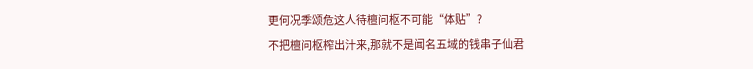更何况季颂危这人待檀问枢不可能“体贴”?
不把檀问枢榨出汁来,那就不是闻名五域的钱串子仙君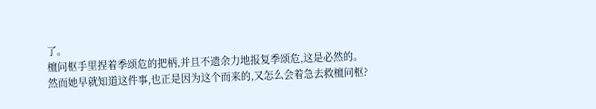了。
檀问枢手里捏着季颂危的把柄,并且不遗余力地报复季颂危,这是必然的。
然而她早就知道这件事,也正是因为这个而来的,又怎么会着急去救檀问枢?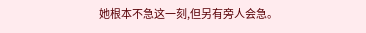她根本不急这一刻,但另有旁人会急。